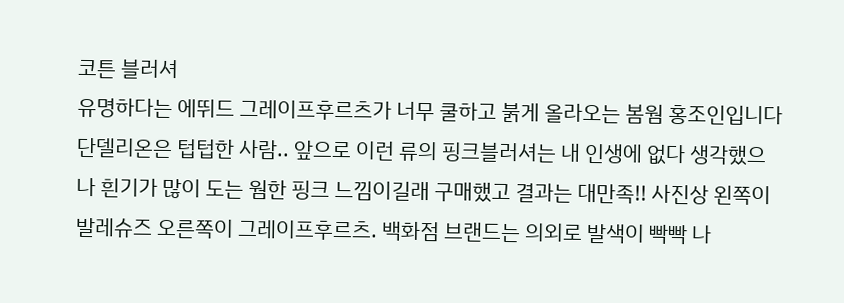코튼 블러셔
유명하다는 에뛰드 그레이프후르츠가 너무 쿨하고 붉게 올라오는 봄웜 홍조인입니다 단델리온은 텁텁한 사람.. 앞으로 이런 류의 핑크블러셔는 내 인생에 없다 생각했으나 흰기가 많이 도는 웜한 핑크 느낌이길래 구매했고 결과는 대만족!! 사진상 왼쪽이 발레슈즈 오른쪽이 그레이프후르츠. 백화점 브랜드는 의외로 발색이 빡빡 나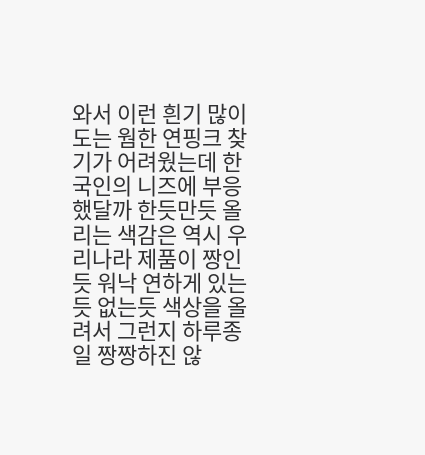와서 이런 흰기 많이 도는 웜한 연핑크 찾기가 어려웠는데 한국인의 니즈에 부응했달까 한듯만듯 올리는 색감은 역시 우리나라 제품이 짱인듯 워낙 연하게 있는듯 없는듯 색상을 올려서 그런지 하루종일 짱짱하진 않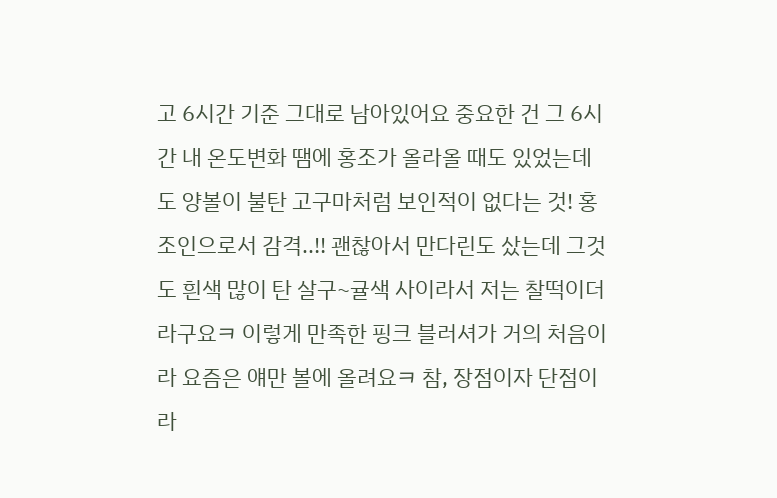고 6시간 기준 그대로 남아있어요 중요한 건 그 6시간 내 온도변화 땜에 홍조가 올라올 때도 있었는데도 양볼이 불탄 고구마처럼 보인적이 없다는 것! 홍조인으로서 감격..!! 괜찮아서 만다린도 샀는데 그것도 흰색 많이 탄 살구~귤색 사이라서 저는 찰떡이더라구요ㅋ 이렇게 만족한 핑크 블러셔가 거의 처음이라 요즘은 얘만 볼에 올려요ㅋ 참, 장점이자 단점이라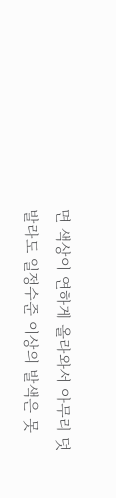면 색상이 연하게 올라와서 아무리 덧발라도 일정수준 이상의 발색은 못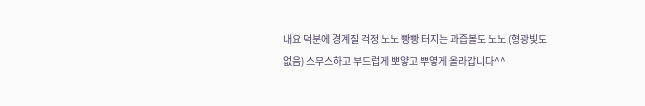내요 덕분에 경계질 걱정 노노 빵빵 터지는 과즙볼도 노노 (형광빛도 없음) 스무스하고 부드럽게 뽀얗고 뿌옇게 올라갑니다^^